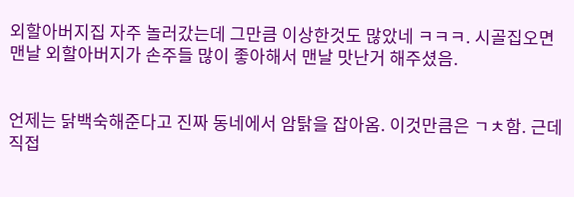외할아버지집 자주 놀러갔는데 그만큼 이상한것도 많았네 ㅋㅋㅋ. 시골집오면 맨날 외할아버지가 손주들 많이 좋아해서 맨날 맛난거 해주셨음.


언제는 닭백숙해준다고 진짜 동네에서 암탉을 잡아옴. 이것만큼은 ㄱㅊ함. 근데 직접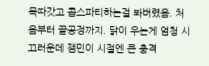목따갓고 콥스파티하는걸 봐버렸음. 처음부터 끝공정까지. 닭이 우는게 엄청 시끄러운데 잼민이 시절엔 큰 충격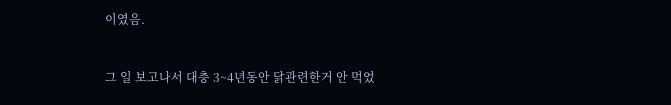이였음.


그 일 보고나서 대충 3~4년동안 닭관련한거 안 먹었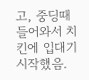고, 중딩때 들어와서 치킨에 입대기 시작했음.